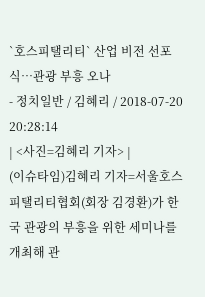`호스피탤리티` 산업 비전 선포식…관광 부흥 오나
- 정치일반 / 김혜리 / 2018-07-20 20:28:14
| <사진=김혜리 기자> |
(이슈타임)김혜리 기자=서울호스피탤리티협회(회장 김경환)가 한국 관광의 부흥을 위한 세미나를 개최해 관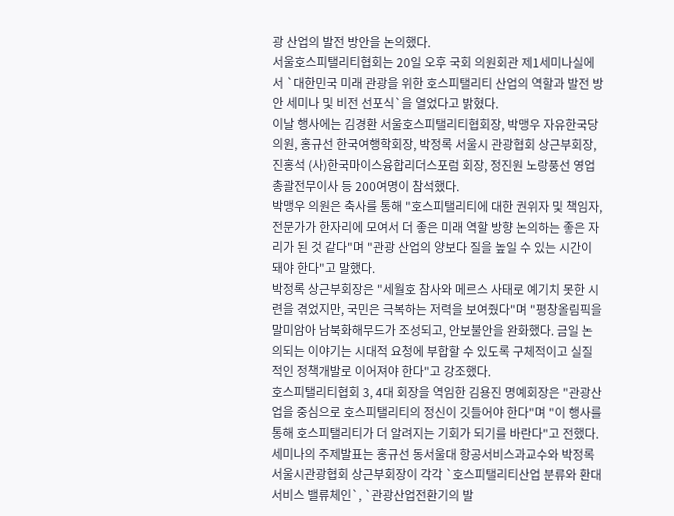광 산업의 발전 방안을 논의했다.
서울호스피탤리티협회는 20일 오후 국회 의원회관 제1세미나실에서 `대한민국 미래 관광을 위한 호스피탤리티 산업의 역할과 발전 방안 세미나 및 비전 선포식`을 열었다고 밝혔다.
이날 행사에는 김경환 서울호스피탤리티협회장, 박맹우 자유한국당 의원, 홍규선 한국여행학회장, 박정록 서울시 관광협회 상근부회장, 진홍석 (사)한국마이스융합리더스포럼 회장, 정진원 노랑풍선 영업총괄전무이사 등 200여명이 참석했다.
박맹우 의원은 축사를 통해 "호스피탤리티에 대한 권위자 및 책임자, 전문가가 한자리에 모여서 더 좋은 미래 역할 방향 논의하는 좋은 자리가 된 것 같다"며 "관광 산업의 양보다 질을 높일 수 있는 시간이 돼야 한다"고 말했다.
박정록 상근부회장은 "세월호 참사와 메르스 사태로 예기치 못한 시련을 겪었지만, 국민은 극복하는 저력을 보여줬다"며 "평창올림픽을 말미암아 남북화해무드가 조성되고, 안보불안을 완화했다. 금일 논의되는 이야기는 시대적 요청에 부합할 수 있도록 구체적이고 실질적인 정책개발로 이어져야 한다"고 강조했다.
호스피탤리티협회 3, 4대 회장을 역임한 김용진 명예회장은 "관광산업을 중심으로 호스피탤리티의 정신이 깃들어야 한다"며 "이 행사를 통해 호스피탤리티가 더 알려지는 기회가 되기를 바란다"고 전했다.
세미나의 주제발표는 홍규선 동서울대 항공서비스과교수와 박정록 서울시관광협회 상근부회장이 각각 `호스피탤리티산업 분류와 환대서비스 밸류체인`, `관광산업전환기의 발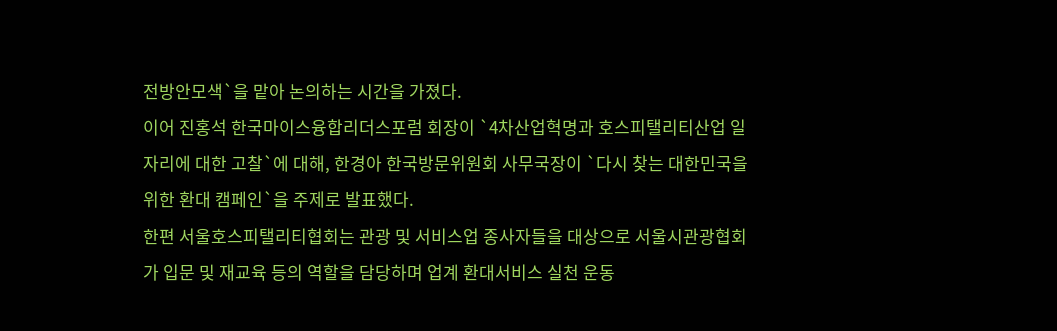전방안모색`을 맡아 논의하는 시간을 가졌다.
이어 진홍석 한국마이스융합리더스포럼 회장이 `4차산업혁명과 호스피탤리티산업 일자리에 대한 고찰`에 대해, 한경아 한국방문위원회 사무국장이 `다시 찾는 대한민국을 위한 환대 캠페인`을 주제로 발표했다.
한편 서울호스피탤리티협회는 관광 및 서비스업 종사자들을 대상으로 서울시관광협회가 입문 및 재교육 등의 역할을 담당하며 업계 환대서비스 실천 운동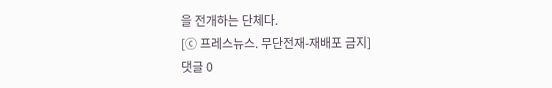을 전개하는 단체다.
[ⓒ 프레스뉴스. 무단전재-재배포 금지]
댓글 0